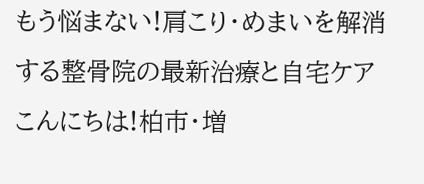もう悩まない!肩こり・めまいを解消する整骨院の最新治療と自宅ケア
こんにちは!柏市・増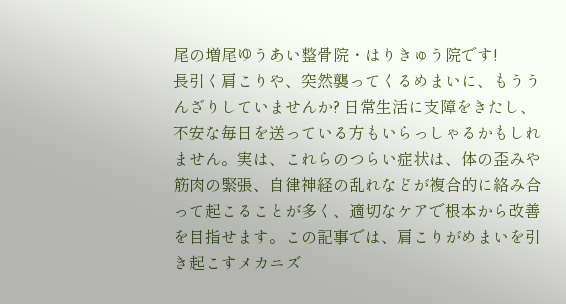尾の増尾ゆうあい整骨院・はりきゅう院です!
長引く肩こりや、突然襲ってくるめまいに、もううんざりしていませんか? 日常生活に支障をきたし、不安な毎日を送っている方もいらっしゃるかもしれません。実は、これらのつらい症状は、体の歪みや筋肉の緊張、自律神経の乱れなどが複合的に絡み合って起こることが多く、適切なケアで根本から改善を目指せます。この記事では、肩こりがめまいを引き起こすメカニズ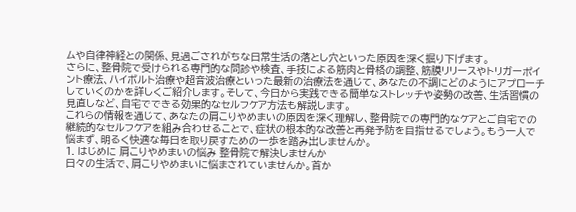ムや自律神経との関係、見過ごされがちな日常生活の落とし穴といった原因を深く掘り下げます。
さらに、整骨院で受けられる専門的な問診や検査、手技による筋肉と骨格の調整、筋膜リリースやトリガーポイント療法、ハイボルト治療や超音波治療といった最新の治療法を通じて、あなたの不調にどのようにアプローチしていくのかを詳しくご紹介します。そして、今日から実践できる簡単なストレッチや姿勢の改善、生活習慣の見直しなど、自宅でできる効果的なセルフケア方法も解説します。
これらの情報を通じて、あなたの肩こりやめまいの原因を深く理解し、整骨院での専門的なケアとご自宅での継続的なセルフケアを組み合わせることで、症状の根本的な改善と再発予防を目指せるでしょう。もう一人で悩まず、明るく快適な毎日を取り戻すための一歩を踏み出しませんか。
1. はじめに 肩こりやめまいの悩み 整骨院で解決しませんか
日々の生活で、肩こりやめまいに悩まされていませんか。首か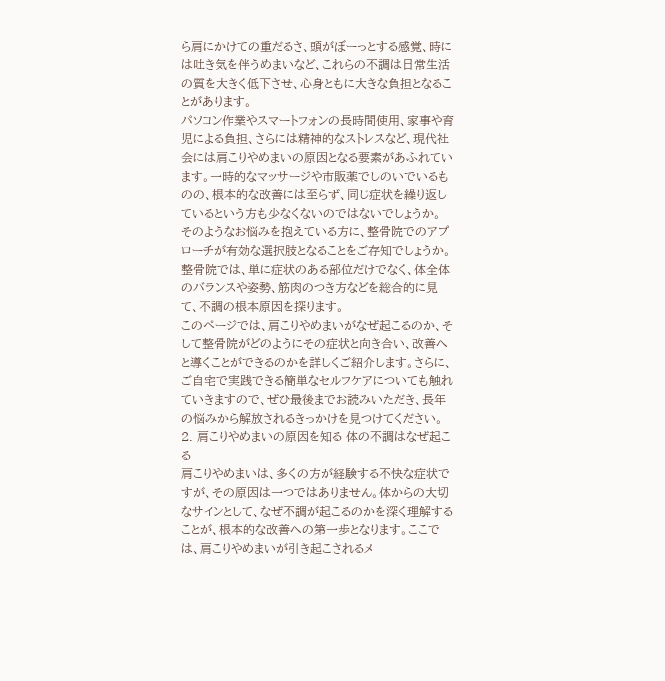ら肩にかけての重だるさ、頭がぼーっとする感覚、時には吐き気を伴うめまいなど、これらの不調は日常生活の質を大きく低下させ、心身ともに大きな負担となることがあります。
パソコン作業やスマートフォンの長時間使用、家事や育児による負担、さらには精神的なストレスなど、現代社会には肩こりやめまいの原因となる要素があふれています。一時的なマッサージや市販薬でしのいでいるものの、根本的な改善には至らず、同じ症状を繰り返しているという方も少なくないのではないでしょうか。
そのようなお悩みを抱えている方に、整骨院でのアプローチが有効な選択肢となることをご存知でしょうか。整骨院では、単に症状のある部位だけでなく、体全体のバランスや姿勢、筋肉のつき方などを総合的に見て、不調の根本原因を探ります。
このページでは、肩こりやめまいがなぜ起こるのか、そして整骨院がどのようにその症状と向き合い、改善へと導くことができるのかを詳しくご紹介します。さらに、ご自宅で実践できる簡単なセルフケアについても触れていきますので、ぜひ最後までお読みいただき、長年の悩みから解放されるきっかけを見つけてください。
2. 肩こりやめまいの原因を知る 体の不調はなぜ起こる
肩こりやめまいは、多くの方が経験する不快な症状ですが、その原因は一つではありません。体からの大切なサインとして、なぜ不調が起こるのかを深く理解することが、根本的な改善への第一歩となります。ここでは、肩こりやめまいが引き起こされるメ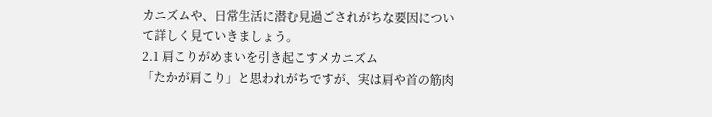カニズムや、日常生活に潜む見過ごされがちな要因について詳しく見ていきましょう。
2.1 肩こりがめまいを引き起こすメカニズム
「たかが肩こり」と思われがちですが、実は肩や首の筋肉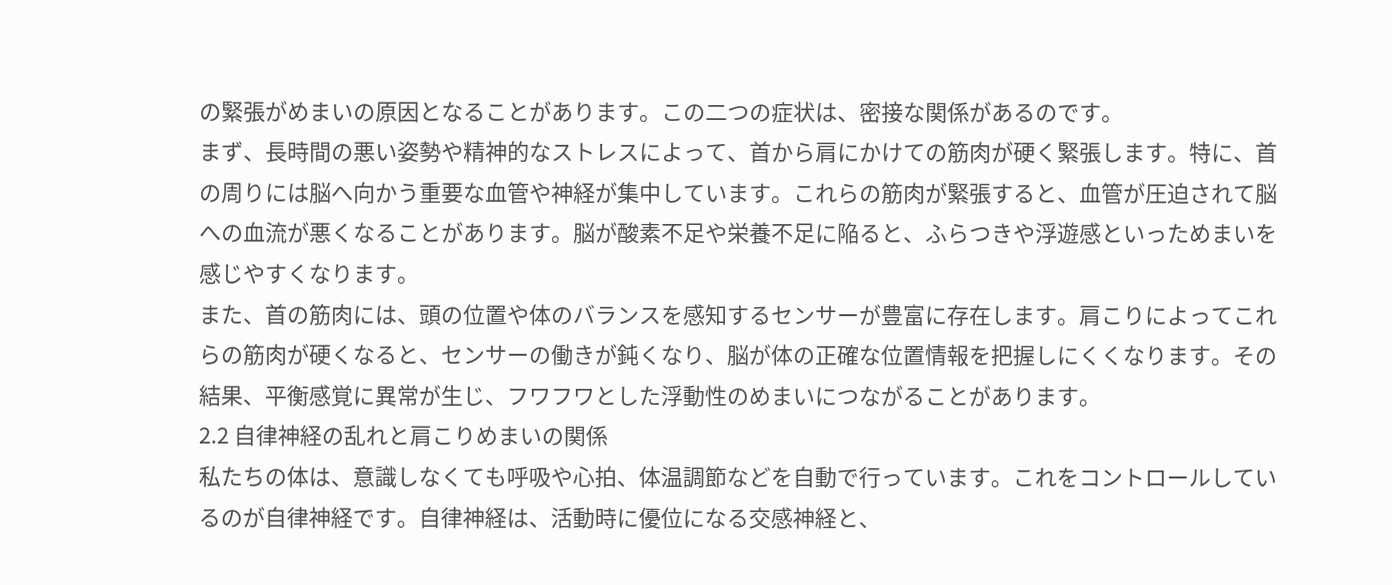の緊張がめまいの原因となることがあります。この二つの症状は、密接な関係があるのです。
まず、長時間の悪い姿勢や精神的なストレスによって、首から肩にかけての筋肉が硬く緊張します。特に、首の周りには脳へ向かう重要な血管や神経が集中しています。これらの筋肉が緊張すると、血管が圧迫されて脳への血流が悪くなることがあります。脳が酸素不足や栄養不足に陥ると、ふらつきや浮遊感といっためまいを感じやすくなります。
また、首の筋肉には、頭の位置や体のバランスを感知するセンサーが豊富に存在します。肩こりによってこれらの筋肉が硬くなると、センサーの働きが鈍くなり、脳が体の正確な位置情報を把握しにくくなります。その結果、平衡感覚に異常が生じ、フワフワとした浮動性のめまいにつながることがあります。
2.2 自律神経の乱れと肩こりめまいの関係
私たちの体は、意識しなくても呼吸や心拍、体温調節などを自動で行っています。これをコントロールしているのが自律神経です。自律神経は、活動時に優位になる交感神経と、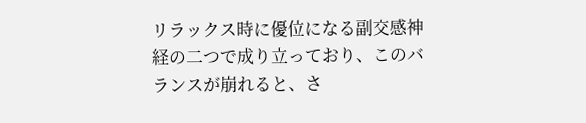リラックス時に優位になる副交感神経の二つで成り立っており、このバランスが崩れると、さ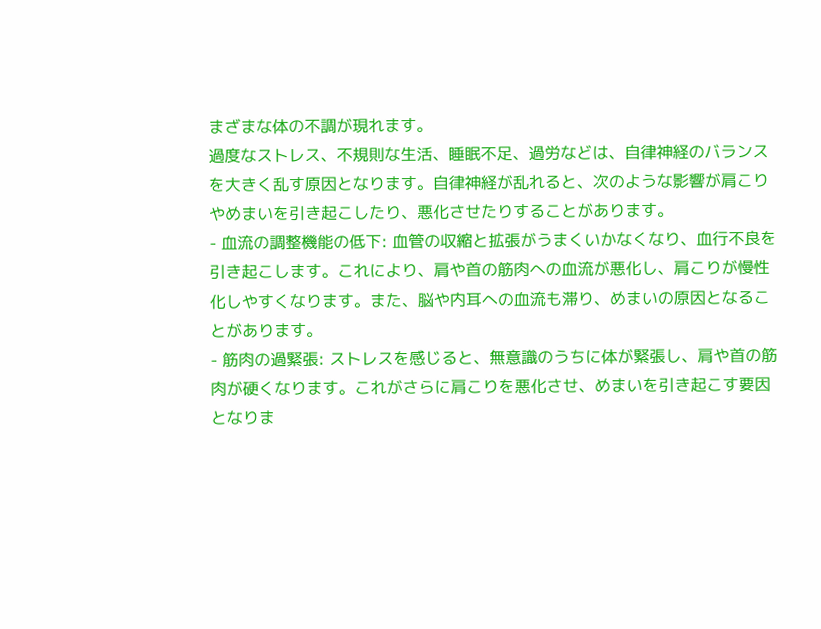まざまな体の不調が現れます。
過度なストレス、不規則な生活、睡眠不足、過労などは、自律神経のバランスを大きく乱す原因となります。自律神経が乱れると、次のような影響が肩こりやめまいを引き起こしたり、悪化させたりすることがあります。
- 血流の調整機能の低下: 血管の収縮と拡張がうまくいかなくなり、血行不良を引き起こします。これにより、肩や首の筋肉への血流が悪化し、肩こりが慢性化しやすくなります。また、脳や内耳への血流も滞り、めまいの原因となることがあります。
- 筋肉の過緊張: ストレスを感じると、無意識のうちに体が緊張し、肩や首の筋肉が硬くなります。これがさらに肩こりを悪化させ、めまいを引き起こす要因となりま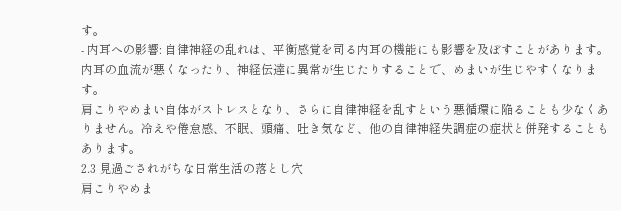す。
- 内耳への影響: 自律神経の乱れは、平衡感覚を司る内耳の機能にも影響を及ぼすことがあります。内耳の血流が悪くなったり、神経伝達に異常が生じたりすることで、めまいが生じやすくなります。
肩こりやめまい自体がストレスとなり、さらに自律神経を乱すという悪循環に陥ることも少なくありません。冷えや倦怠感、不眠、頭痛、吐き気など、他の自律神経失調症の症状と併発することもあります。
2.3 見過ごされがちな日常生活の落とし穴
肩こりやめま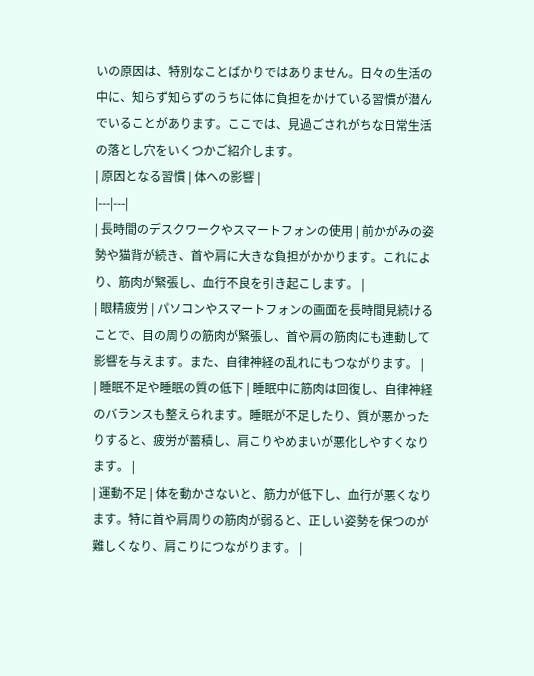いの原因は、特別なことばかりではありません。日々の生活の中に、知らず知らずのうちに体に負担をかけている習慣が潜んでいることがあります。ここでは、見過ごされがちな日常生活の落とし穴をいくつかご紹介します。
| 原因となる習慣 | 体への影響 |
|---|---|
| 長時間のデスクワークやスマートフォンの使用 | 前かがみの姿勢や猫背が続き、首や肩に大きな負担がかかります。これにより、筋肉が緊張し、血行不良を引き起こします。 |
| 眼精疲労 | パソコンやスマートフォンの画面を長時間見続けることで、目の周りの筋肉が緊張し、首や肩の筋肉にも連動して影響を与えます。また、自律神経の乱れにもつながります。 |
| 睡眠不足や睡眠の質の低下 | 睡眠中に筋肉は回復し、自律神経のバランスも整えられます。睡眠が不足したり、質が悪かったりすると、疲労が蓄積し、肩こりやめまいが悪化しやすくなります。 |
| 運動不足 | 体を動かさないと、筋力が低下し、血行が悪くなります。特に首や肩周りの筋肉が弱ると、正しい姿勢を保つのが難しくなり、肩こりにつながります。 |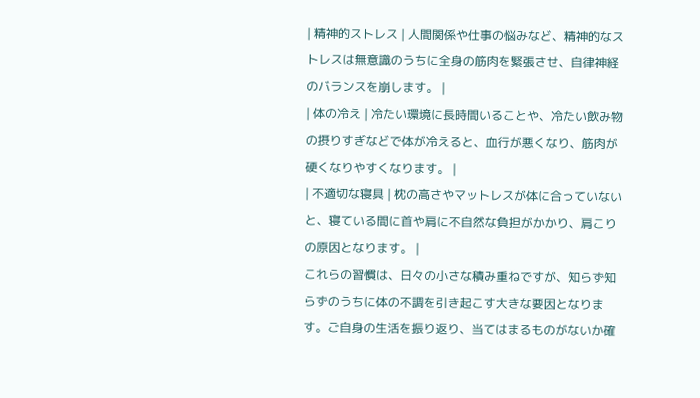| 精神的ストレス | 人間関係や仕事の悩みなど、精神的なストレスは無意識のうちに全身の筋肉を緊張させ、自律神経のバランスを崩します。 |
| 体の冷え | 冷たい環境に長時間いることや、冷たい飲み物の摂りすぎなどで体が冷えると、血行が悪くなり、筋肉が硬くなりやすくなります。 |
| 不適切な寝具 | 枕の高さやマットレスが体に合っていないと、寝ている間に首や肩に不自然な負担がかかり、肩こりの原因となります。 |
これらの習慣は、日々の小さな積み重ねですが、知らず知らずのうちに体の不調を引き起こす大きな要因となります。ご自身の生活を振り返り、当てはまるものがないか確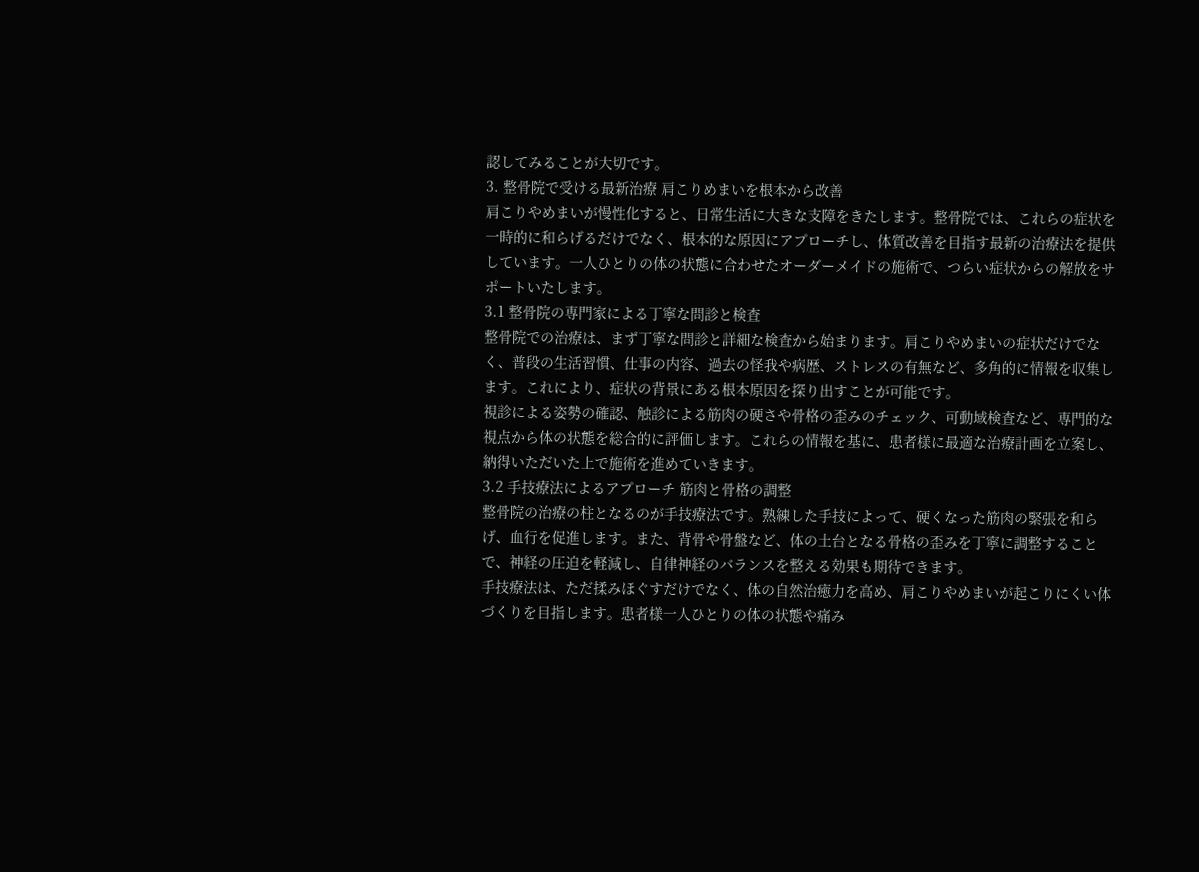認してみることが大切です。
3. 整骨院で受ける最新治療 肩こりめまいを根本から改善
肩こりやめまいが慢性化すると、日常生活に大きな支障をきたします。整骨院では、これらの症状を一時的に和らげるだけでなく、根本的な原因にアプローチし、体質改善を目指す最新の治療法を提供しています。一人ひとりの体の状態に合わせたオーダーメイドの施術で、つらい症状からの解放をサポートいたします。
3.1 整骨院の専門家による丁寧な問診と検査
整骨院での治療は、まず丁寧な問診と詳細な検査から始まります。肩こりやめまいの症状だけでなく、普段の生活習慣、仕事の内容、過去の怪我や病歴、ストレスの有無など、多角的に情報を収集します。これにより、症状の背景にある根本原因を探り出すことが可能です。
視診による姿勢の確認、触診による筋肉の硬さや骨格の歪みのチェック、可動域検査など、専門的な視点から体の状態を総合的に評価します。これらの情報を基に、患者様に最適な治療計画を立案し、納得いただいた上で施術を進めていきます。
3.2 手技療法によるアプローチ 筋肉と骨格の調整
整骨院の治療の柱となるのが手技療法です。熟練した手技によって、硬くなった筋肉の緊張を和らげ、血行を促進します。また、背骨や骨盤など、体の土台となる骨格の歪みを丁寧に調整することで、神経の圧迫を軽減し、自律神経のバランスを整える効果も期待できます。
手技療法は、ただ揉みほぐすだけでなく、体の自然治癒力を高め、肩こりやめまいが起こりにくい体づくりを目指します。患者様一人ひとりの体の状態や痛み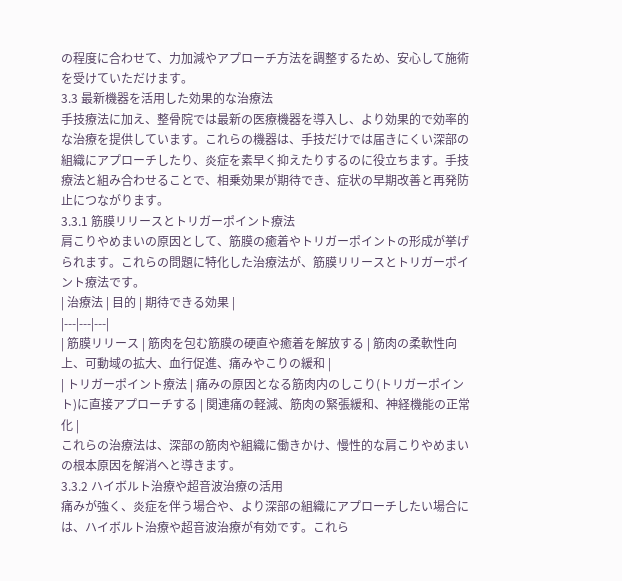の程度に合わせて、力加減やアプローチ方法を調整するため、安心して施術を受けていただけます。
3.3 最新機器を活用した効果的な治療法
手技療法に加え、整骨院では最新の医療機器を導入し、より効果的で効率的な治療を提供しています。これらの機器は、手技だけでは届きにくい深部の組織にアプローチしたり、炎症を素早く抑えたりするのに役立ちます。手技療法と組み合わせることで、相乗効果が期待でき、症状の早期改善と再発防止につながります。
3.3.1 筋膜リリースとトリガーポイント療法
肩こりやめまいの原因として、筋膜の癒着やトリガーポイントの形成が挙げられます。これらの問題に特化した治療法が、筋膜リリースとトリガーポイント療法です。
| 治療法 | 目的 | 期待できる効果 |
|---|---|---|
| 筋膜リリース | 筋肉を包む筋膜の硬直や癒着を解放する | 筋肉の柔軟性向上、可動域の拡大、血行促進、痛みやこりの緩和 |
| トリガーポイント療法 | 痛みの原因となる筋肉内のしこり(トリガーポイント)に直接アプローチする | 関連痛の軽減、筋肉の緊張緩和、神経機能の正常化 |
これらの治療法は、深部の筋肉や組織に働きかけ、慢性的な肩こりやめまいの根本原因を解消へと導きます。
3.3.2 ハイボルト治療や超音波治療の活用
痛みが強く、炎症を伴う場合や、より深部の組織にアプローチしたい場合には、ハイボルト治療や超音波治療が有効です。これら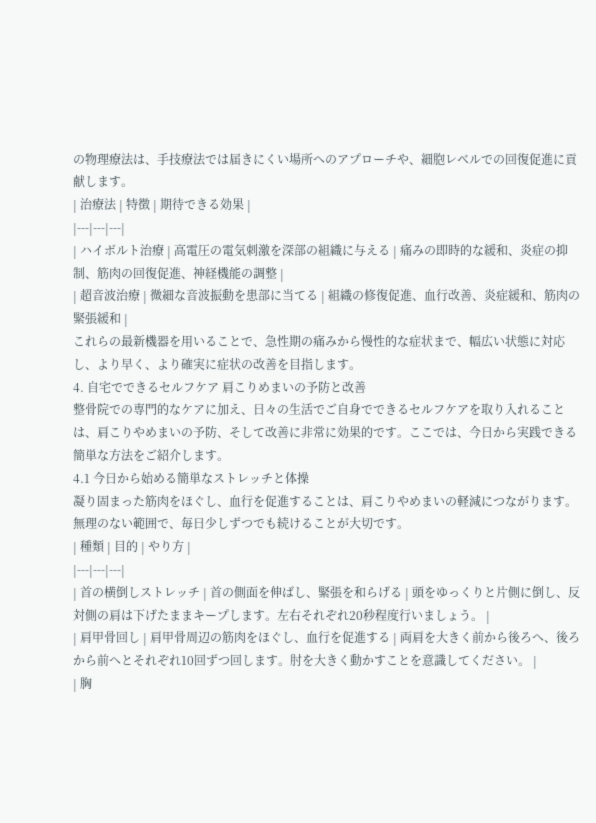の物理療法は、手技療法では届きにくい場所へのアプローチや、細胞レベルでの回復促進に貢献します。
| 治療法 | 特徴 | 期待できる効果 |
|---|---|---|
| ハイボルト治療 | 高電圧の電気刺激を深部の組織に与える | 痛みの即時的な緩和、炎症の抑制、筋肉の回復促進、神経機能の調整 |
| 超音波治療 | 微細な音波振動を患部に当てる | 組織の修復促進、血行改善、炎症緩和、筋肉の緊張緩和 |
これらの最新機器を用いることで、急性期の痛みから慢性的な症状まで、幅広い状態に対応し、より早く、より確実に症状の改善を目指します。
4. 自宅でできるセルフケア 肩こりめまいの予防と改善
整骨院での専門的なケアに加え、日々の生活でご自身でできるセルフケアを取り入れることは、肩こりやめまいの予防、そして改善に非常に効果的です。ここでは、今日から実践できる簡単な方法をご紹介します。
4.1 今日から始める簡単なストレッチと体操
凝り固まった筋肉をほぐし、血行を促進することは、肩こりやめまいの軽減につながります。無理のない範囲で、毎日少しずつでも続けることが大切です。
| 種類 | 目的 | やり方 |
|---|---|---|
| 首の横倒しストレッチ | 首の側面を伸ばし、緊張を和らげる | 頭をゆっくりと片側に倒し、反対側の肩は下げたままキープします。左右それぞれ20秒程度行いましょう。 |
| 肩甲骨回し | 肩甲骨周辺の筋肉をほぐし、血行を促進する | 両肩を大きく前から後ろへ、後ろから前へとそれぞれ10回ずつ回します。肘を大きく動かすことを意識してください。 |
| 胸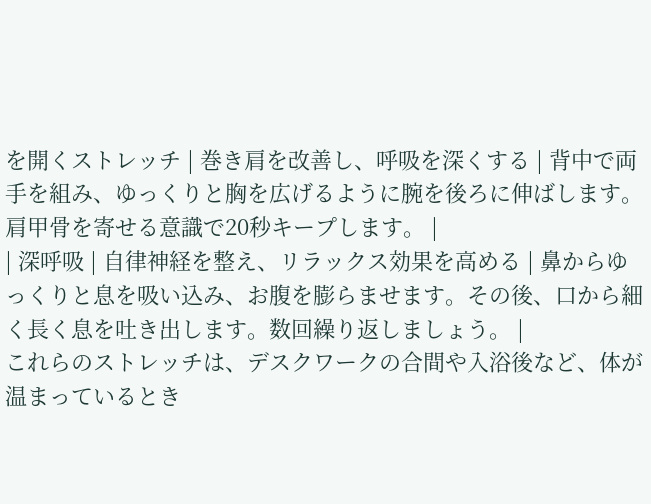を開くストレッチ | 巻き肩を改善し、呼吸を深くする | 背中で両手を組み、ゆっくりと胸を広げるように腕を後ろに伸ばします。肩甲骨を寄せる意識で20秒キープします。 |
| 深呼吸 | 自律神経を整え、リラックス効果を高める | 鼻からゆっくりと息を吸い込み、お腹を膨らませます。その後、口から細く長く息を吐き出します。数回繰り返しましょう。 |
これらのストレッチは、デスクワークの合間や入浴後など、体が温まっているとき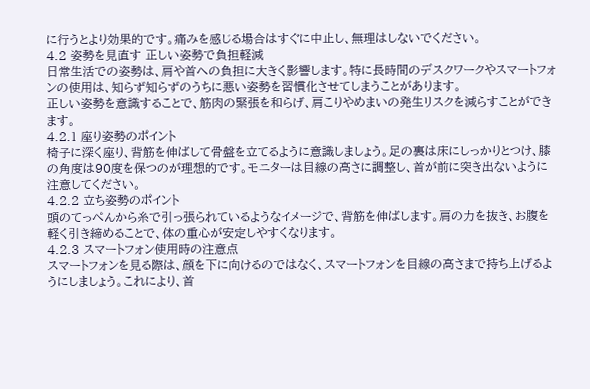に行うとより効果的です。痛みを感じる場合はすぐに中止し、無理はしないでください。
4.2 姿勢を見直す 正しい姿勢で負担軽減
日常生活での姿勢は、肩や首への負担に大きく影響します。特に長時間のデスクワークやスマートフォンの使用は、知らず知らずのうちに悪い姿勢を習慣化させてしまうことがあります。
正しい姿勢を意識することで、筋肉の緊張を和らげ、肩こりやめまいの発生リスクを減らすことができます。
4.2.1 座り姿勢のポイント
椅子に深く座り、背筋を伸ばして骨盤を立てるように意識しましょう。足の裏は床にしっかりとつけ、膝の角度は90度を保つのが理想的です。モニターは目線の高さに調整し、首が前に突き出ないように注意してください。
4.2.2 立ち姿勢のポイント
頭のてっぺんから糸で引っ張られているようなイメージで、背筋を伸ばします。肩の力を抜き、お腹を軽く引き締めることで、体の重心が安定しやすくなります。
4.2.3 スマートフォン使用時の注意点
スマートフォンを見る際は、顔を下に向けるのではなく、スマートフォンを目線の高さまで持ち上げるようにしましょう。これにより、首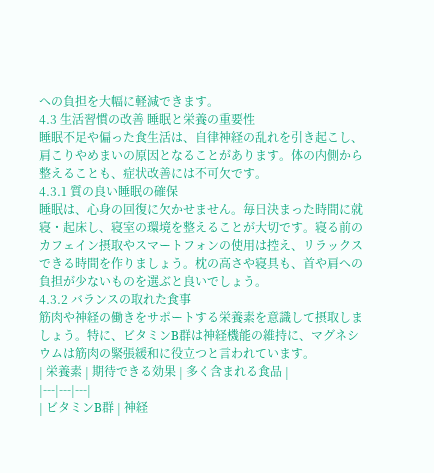への負担を大幅に軽減できます。
4.3 生活習慣の改善 睡眠と栄養の重要性
睡眠不足や偏った食生活は、自律神経の乱れを引き起こし、肩こりやめまいの原因となることがあります。体の内側から整えることも、症状改善には不可欠です。
4.3.1 質の良い睡眠の確保
睡眠は、心身の回復に欠かせません。毎日決まった時間に就寝・起床し、寝室の環境を整えることが大切です。寝る前のカフェイン摂取やスマートフォンの使用は控え、リラックスできる時間を作りましょう。枕の高さや寝具も、首や肩への負担が少ないものを選ぶと良いでしょう。
4.3.2 バランスの取れた食事
筋肉や神経の働きをサポートする栄養素を意識して摂取しましょう。特に、ビタミンB群は神経機能の維持に、マグネシウムは筋肉の緊張緩和に役立つと言われています。
| 栄養素 | 期待できる効果 | 多く含まれる食品 |
|---|---|---|
| ビタミンB群 | 神経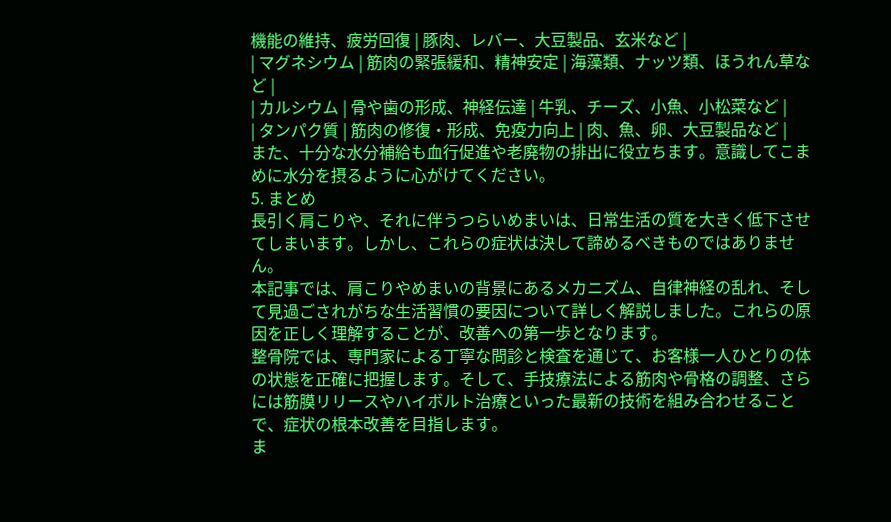機能の維持、疲労回復 | 豚肉、レバー、大豆製品、玄米など |
| マグネシウム | 筋肉の緊張緩和、精神安定 | 海藻類、ナッツ類、ほうれん草など |
| カルシウム | 骨や歯の形成、神経伝達 | 牛乳、チーズ、小魚、小松菜など |
| タンパク質 | 筋肉の修復・形成、免疫力向上 | 肉、魚、卵、大豆製品など |
また、十分な水分補給も血行促進や老廃物の排出に役立ちます。意識してこまめに水分を摂るように心がけてください。
5. まとめ
長引く肩こりや、それに伴うつらいめまいは、日常生活の質を大きく低下させてしまいます。しかし、これらの症状は決して諦めるべきものではありません。
本記事では、肩こりやめまいの背景にあるメカニズム、自律神経の乱れ、そして見過ごされがちな生活習慣の要因について詳しく解説しました。これらの原因を正しく理解することが、改善への第一歩となります。
整骨院では、専門家による丁寧な問診と検査を通じて、お客様一人ひとりの体の状態を正確に把握します。そして、手技療法による筋肉や骨格の調整、さらには筋膜リリースやハイボルト治療といった最新の技術を組み合わせることで、症状の根本改善を目指します。
ま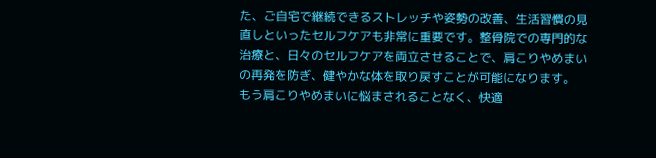た、ご自宅で継続できるストレッチや姿勢の改善、生活習慣の見直しといったセルフケアも非常に重要です。整骨院での専門的な治療と、日々のセルフケアを両立させることで、肩こりやめまいの再発を防ぎ、健やかな体を取り戻すことが可能になります。
もう肩こりやめまいに悩まされることなく、快適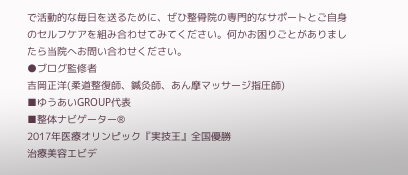で活動的な毎日を送るために、ぜひ整骨院の専門的なサポートとご自身のセルフケアを組み合わせてみてください。何かお困りごとがありましたら当院へお問い合わせください。
●ブログ監修者
吉岡正洋(柔道整復師、鍼灸師、あん摩マッサージ指圧師)
■ゆうあいGROUP代表
■整体ナビゲーター®
2017年医療オリンピック『実技王』全国優勝
治療美容エビデ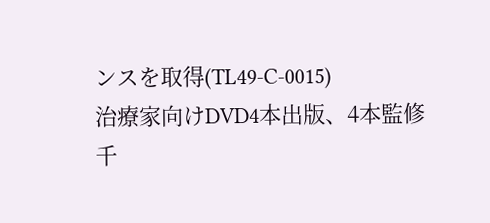ンスを取得(TL49-C-0015)
治療家向けDVD4本出版、4本監修
千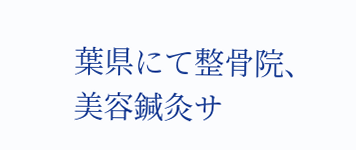葉県にて整骨院、美容鍼灸サ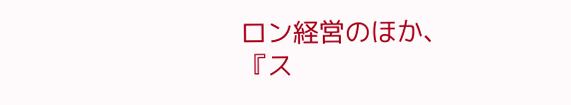ロン経営のほか、『ス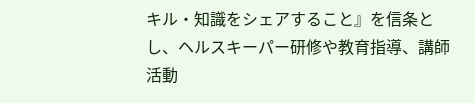キル・知識をシェアすること』を信条とし、ヘルスキーパー研修や教育指導、講師活動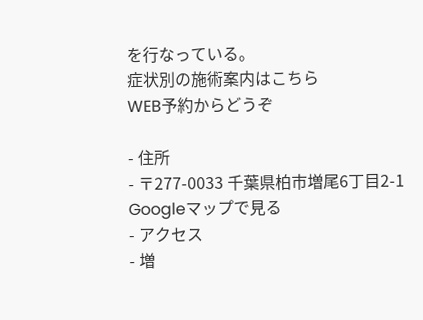を行なっている。
症状別の施術案内はこちら
WEB予約からどうぞ

- 住所
- 〒277-0033 千葉県柏市増尾6丁目2-1 Googleマップで見る
- アクセス
- 増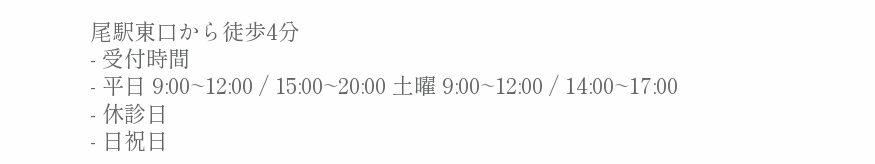尾駅東口から徒歩4分
- 受付時間
- 平日 9:00~12:00 / 15:00~20:00 土曜 9:00~12:00 / 14:00~17:00
- 休診日
- 日祝日